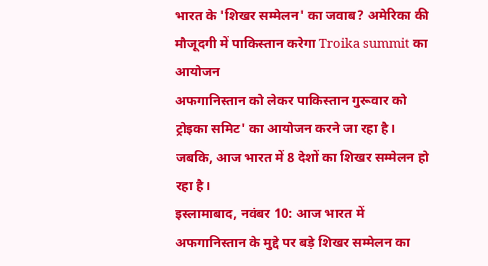भारत के 'शिखर सम्मेलन' का जवाब? अमेरिका की मौजूदगी में पाकिस्तान करेगा Troika summit का आयोजन
अफगानिस्तान को लेकर पाकिस्तान गुरूवार को ट्रोइका समिट' का आयोजन करने जा रहा है। जबकि, आज भारत में 8 देशों का शिखर सम्मेलन हो रहा है।
इस्लामाबाद, नवंबर 10: आज भारत में अफगानिस्तान के मुद्दे पर बड़े शिखर सम्मेलन का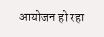आयोजन हो रहा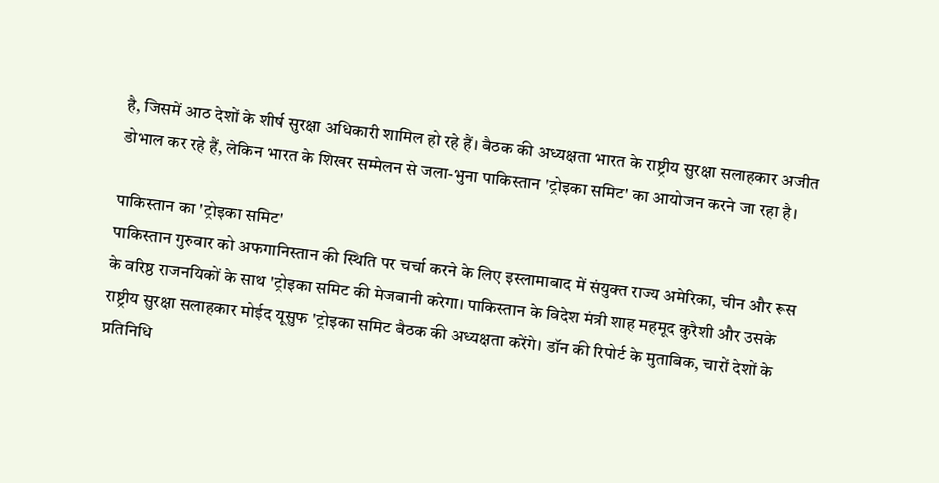है, जिसमें आठ देशों के शीर्ष सुरक्षा अधिकारी शामिल हो रहे हैं। बैठक की अध्यक्षता भारत के राष्ट्रीय सुरक्षा सलाहकार अजीत डोभाल कर रहे हैं, लेकिन भारत के शिखर सम्मेलन से जला-भुना पाकिस्तान 'ट्रोइका समिट' का आयोजन करने जा रहा है।

पाकिस्तान का 'ट्रोइका समिट'
पाकिस्तान गुरुवार को अफगानिस्तान की स्थिति पर चर्चा करने के लिए इस्लामाबाद में संयुक्त राज्य अमेरिका, चीन और रूस के वरिष्ठ राजनयिकों के साथ 'ट्रोइका समिट की मेजबानी करेगा। पाकिस्तान के विदेश मंत्री शाह महमूद कुरैशी और उसके राष्ट्रीय सुरक्षा सलाहकार मोईद यूसुफ 'ट्रोइका समिट बैठक की अध्यक्षता करेंगे। डॉन की रिपोर्ट के मुताबिक, चारों देशों के प्रतिनिधि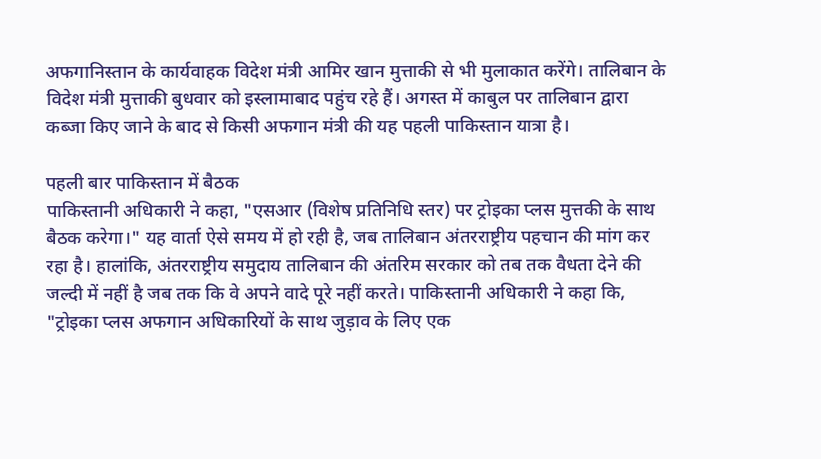अफगानिस्तान के कार्यवाहक विदेश मंत्री आमिर खान मुत्ताकी से भी मुलाकात करेंगे। तालिबान के विदेश मंत्री मुत्ताकी बुधवार को इस्लामाबाद पहुंच रहे हैं। अगस्त में काबुल पर तालिबान द्वारा कब्जा किए जाने के बाद से किसी अफगान मंत्री की यह पहली पाकिस्तान यात्रा है।

पहली बार पाकिस्तान में बैठक
पाकिस्तानी अधिकारी ने कहा, "एसआर (विशेष प्रतिनिधि स्तर) पर ट्रोइका प्लस मुत्तकी के साथ बैठक करेगा।" यह वार्ता ऐसे समय में हो रही है, जब तालिबान अंतरराष्ट्रीय पहचान की मांग कर रहा है। हालांकि, अंतरराष्ट्रीय समुदाय तालिबान की अंतरिम सरकार को तब तक वैधता देने की जल्दी में नहीं है जब तक कि वे अपने वादे पूरे नहीं करते। पाकिस्तानी अधिकारी ने कहा कि, "ट्रोइका प्लस अफगान अधिकारियों के साथ जुड़ाव के लिए एक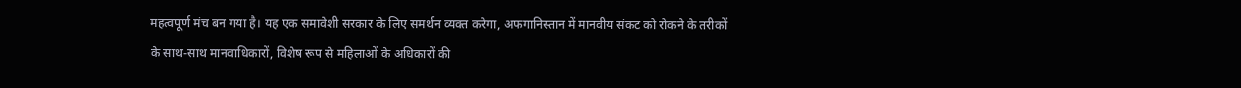महत्वपूर्ण मंच बन गया है। यह एक समावेशी सरकार के लिए समर्थन व्यक्त करेगा, अफगानिस्तान में मानवीय संकट को रोकने के तरीकों के साथ-साथ मानवाधिकारों, विशेष रूप से महिलाओं के अधिकारों की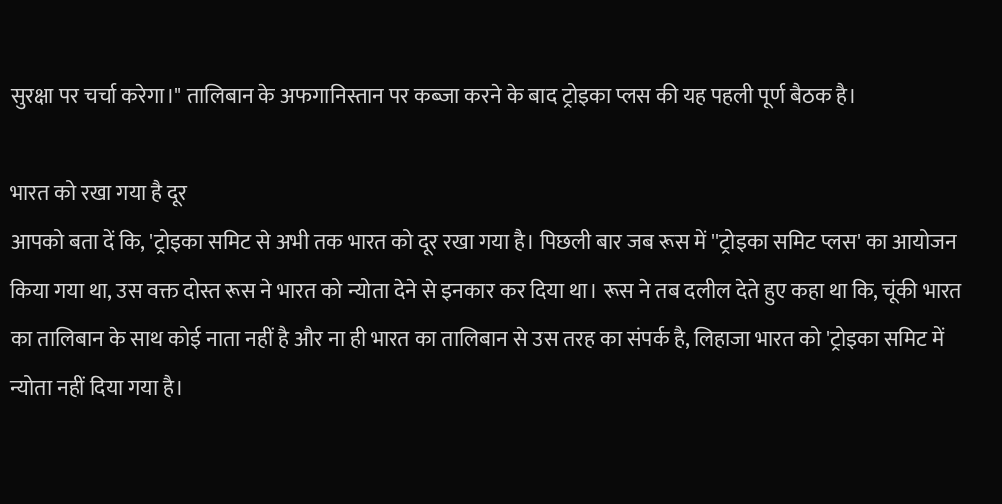सुरक्षा पर चर्चा करेगा।" तालिबान के अफगानिस्तान पर कब्जा करने के बाद ट्रोइका प्लस की यह पहली पूर्ण बैठक है।

भारत को रखा गया है दूर
आपको बता दें कि, 'ट्रोइका समिट से अभी तक भारत को दूर रखा गया है। पिछली बार जब रूस में ''ट्रोइका समिट प्लस' का आयोजन किया गया था, उस वक्त दोस्त रूस ने भारत को न्योता देने से इनकार कर दिया था। रूस ने तब दलील देते हुए कहा था कि, चूंकी भारत का तालिबान के साथ कोई नाता नहीं है और ना ही भारत का तालिबान से उस तरह का संपर्क है, लिहाजा भारत को 'ट्रोइका समिट में न्योता नहीं दिया गया है।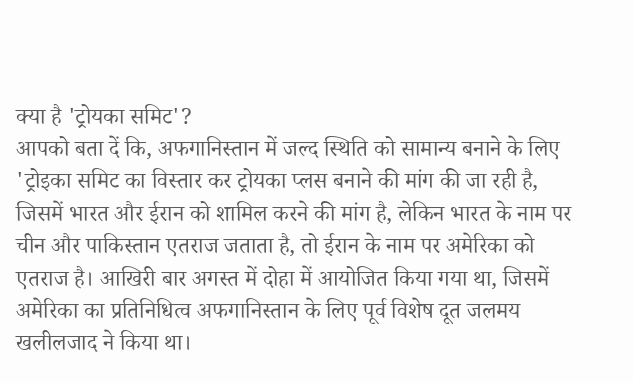क्या है 'ट्रोयका समिट'?
आपको बता दें कि, अफगानिस्तान में जल्द स्थिति को सामान्य बनाने के लिए 'ट्रोइका समिट का विस्तार कर ट्रोयका प्लस बनाने की मांग की जा रही है, जिसमें भारत और ईरान को शामिल करने की मांग है, लेकिन भारत के नाम पर चीन और पाकिस्तान एतराज जताता है, तो ईरान के नाम पर अमेरिका को एतराज है। आखिरी बार अगस्त में दोहा में आयोजित किया गया था, जिसमें अमेरिका का प्रतिनिधित्व अफगानिस्तान के लिए पूर्व विशेष दूत जलमय खलीलजाद ने किया था।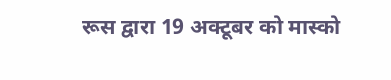रूस द्वारा 19 अक्टूबर को मास्को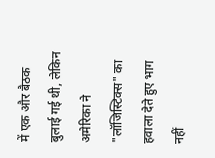में एक और बैठक बुलाई गई थी, लेकिन अमेरिका ने "लॉजिस्टिक्स" का हवाला देते हुए भाग नहीं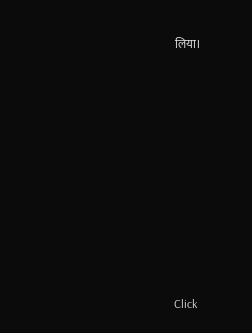लिया।












Click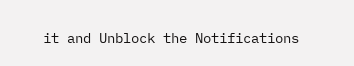it and Unblock the Notifications